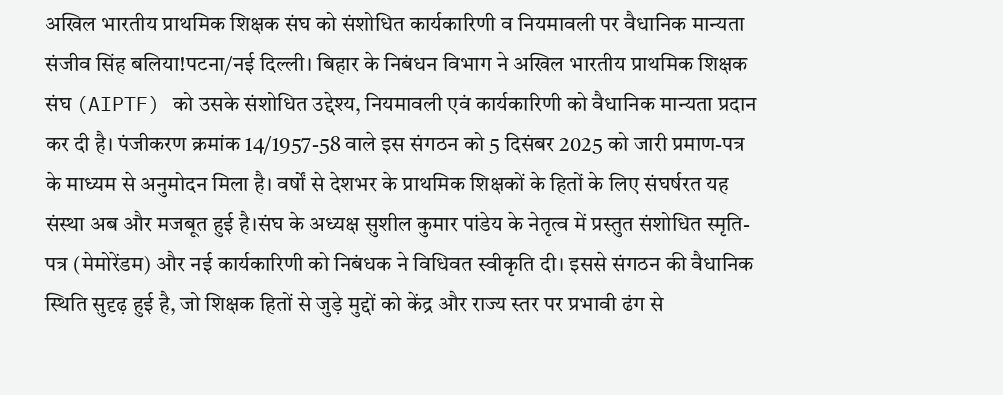अखिल भारतीय प्राथमिक शिक्षक संघ को संशोधित कार्यकारिणी व नियमावली पर वैधानिक मान्यता
संजीव सिंह बलिया!पटना/नई दिल्ली। बिहार के निबंधन विभाग ने अखिल भारतीय प्राथमिक शिक्षक संघ (AIPTF) को उसके संशोधित उद्देश्य, नियमावली एवं कार्यकारिणी को वैधानिक मान्यता प्रदान कर दी है। पंजीकरण क्रमांक 14/1957-58 वाले इस संगठन को 5 दिसंबर 2025 को जारी प्रमाण-पत्र के माध्यम से अनुमोदन मिला है। वर्षों से देशभर के प्राथमिक शिक्षकों के हितों के लिए संघर्षरत यह संस्था अब और मजबूत हुई है।संघ के अध्यक्ष सुशील कुमार पांडेय के नेतृत्व में प्रस्तुत संशोधित स्मृति-पत्र (मेमोरेंडम) और नई कार्यकारिणी को निबंधक ने विधिवत स्वीकृति दी। इससे संगठन की वैधानिक स्थिति सुदृढ़ हुई है, जो शिक्षक हितों से जुड़े मुद्दों को केंद्र और राज्य स्तर पर प्रभावी ढंग से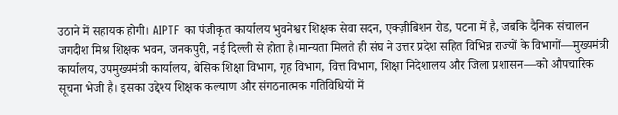उठाने में सहायक होगी। AIPTF का पंजीकृत कार्यालय भुवनेश्वर शिक्षक सेवा सदन, एक्ज़ीबिशन रोड, पटना में है, जबकि दैनिक संचालन जगदीश मिश्र शिक्षक भवन, जनकपुरी, नई दिल्ली से होता है।मान्यता मिलते ही संघ ने उत्तर प्रदेश सहित विभिन्न राज्यों के विभागों—मुख्यमंत्री कार्यालय, उपमुख्यमंत्री कार्यालय, बेसिक शिक्षा विभाग, गृह विभाग, वित्त विभाग, शिक्षा निदेशालय और जिला प्रशासन—को औपचारिक सूचना भेजी है। इसका उद्देश्य शिक्षक कल्याण और संगठनात्मक गतिविधियों में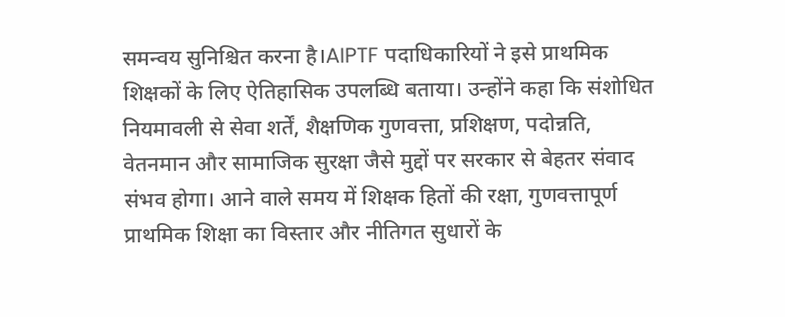समन्वय सुनिश्चित करना है।AIPTF पदाधिकारियों ने इसे प्राथमिक शिक्षकों के लिए ऐतिहासिक उपलब्धि बताया। उन्होंने कहा कि संशोधित नियमावली से सेवा शर्तें, शैक्षणिक गुणवत्ता, प्रशिक्षण, पदोन्नति, वेतनमान और सामाजिक सुरक्षा जैसे मुद्दों पर सरकार से बेहतर संवाद संभव होगा। आने वाले समय में शिक्षक हितों की रक्षा, गुणवत्तापूर्ण प्राथमिक शिक्षा का विस्तार और नीतिगत सुधारों के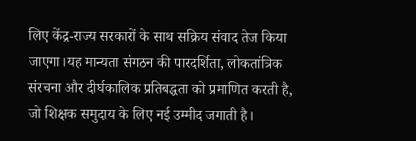लिए केंद्र-राज्य सरकारों के साथ सक्रिय संवाद तेज किया जाएगा।यह मान्यता संगठन की पारदर्शिता, लोकतांत्रिक संरचना और दीर्घकालिक प्रतिबद्धता को प्रमाणित करती है, जो शिक्षक समुदाय के लिए नई उम्मीद जगाती है।